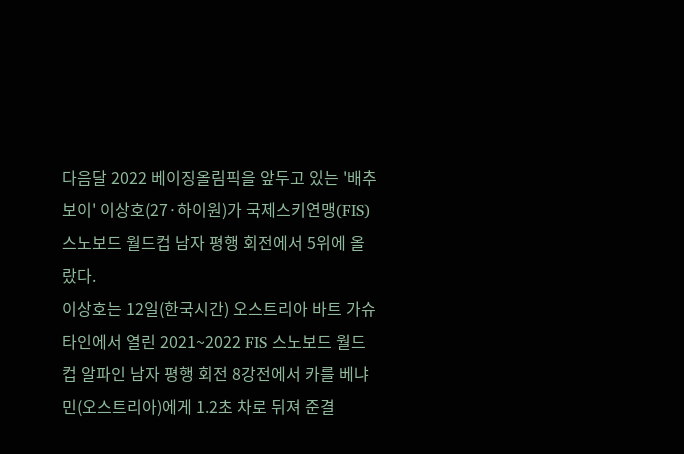다음달 2022 베이징올림픽을 앞두고 있는 '배추보이' 이상호(27·하이원)가 국제스키연맹(FIS) 스노보드 월드컵 남자 평행 회전에서 5위에 올랐다.
이상호는 12일(한국시간) 오스트리아 바트 가슈타인에서 열린 2021~2022 FIS 스노보드 월드컵 알파인 남자 평행 회전 8강전에서 카를 베냐민(오스트리아)에게 1.2초 차로 뒤져 준결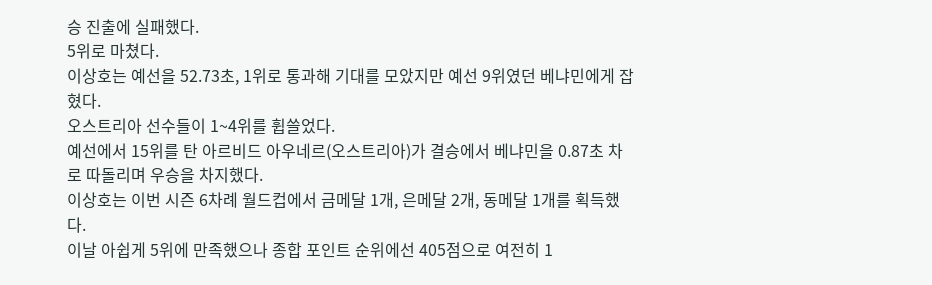승 진출에 실패했다.
5위로 마쳤다.
이상호는 예선을 52.73초, 1위로 통과해 기대를 모았지만 예선 9위였던 베냐민에게 잡혔다.
오스트리아 선수들이 1~4위를 휩쓸었다.
예선에서 15위를 탄 아르비드 아우네르(오스트리아)가 결승에서 베냐민을 0.87초 차로 따돌리며 우승을 차지했다.
이상호는 이번 시즌 6차례 월드컵에서 금메달 1개, 은메달 2개, 동메달 1개를 획득했다.
이날 아쉽게 5위에 만족했으나 종합 포인트 순위에선 405점으로 여전히 1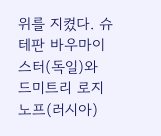위를 지켰다. 슈테판 바우마이스터(독일)와 드미트리 로지노프(러시아)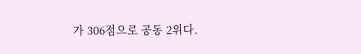가 306점으로 공동 2위다.